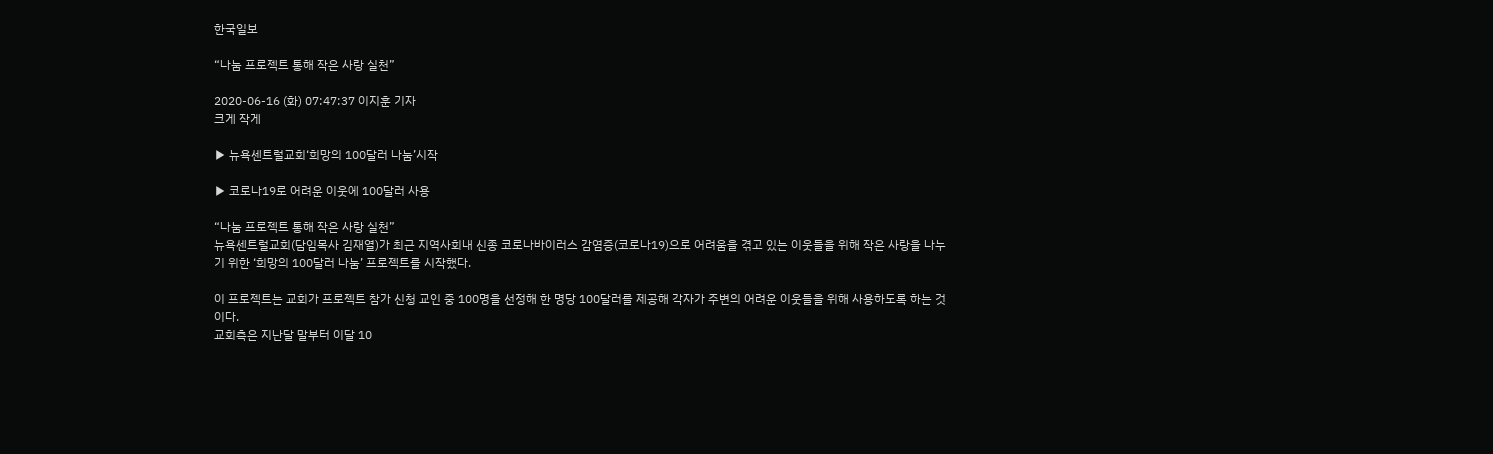한국일보

“나눔 프로젝트 통해 작은 사랑 실천”

2020-06-16 (화) 07:47:37 이지훈 기자
크게 작게

▶ 뉴욕센트럴교회‘희망의 100달러 나눔’시작

▶ 코로나19로 어려운 이웃에 100달러 사용

“나눔 프로젝트 통해 작은 사랑 실천”
뉴욕센트럴교회(담임목사 김재열)가 최근 지역사회내 신종 코로나바이러스 감염증(코로나19)으로 어려움을 겪고 있는 이웃들을 위해 작은 사랑을 나누기 위한 ‘희망의 100달러 나눔’ 프로젝트를 시작했다.

이 프로젝트는 교회가 프로젝트 참가 신청 교인 중 100명을 선정해 한 명당 100달러를 제공해 각자가 주변의 어려운 이웃들을 위해 사용하도록 하는 것이다.
교회측은 지난달 말부터 이달 10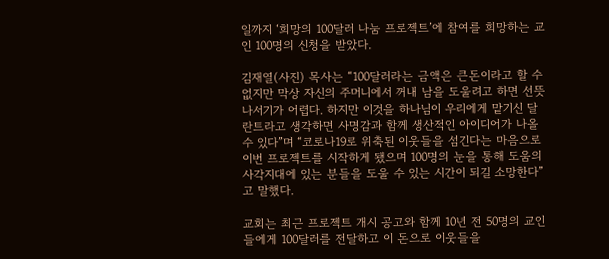일까지 ‘희망의 100달러 나눔 프로젝트’에 참여를 희망하는 교인 100명의 신청을 받았다.

김재열(사진) 목사는 “100달러라는 금액은 큰돈이라고 할 수 없지만 막상 자신의 주머니에서 꺼내 남을 도울려고 하면 선뜻 나서기가 어렵다. 하지만 이것을 하나님이 우리에게 맡기신 달란트라고 생각하면 사명감과 함께 생산적인 아이디어가 나올 수 있다”며 “코로나19로 위축된 이웃들을 섬긴다는 마음으로 이번 프로젝트를 시작하게 됐으며 100명의 눈을 통해 도움의 사각지대에 있는 분들을 도울 수 있는 시간이 되길 소망한다”고 말했다.

교회는 최근 프로젝트 개시 공고와 함께 10년 전 50명의 교인들에게 100달러를 전달하고 이 돈으로 이웃들을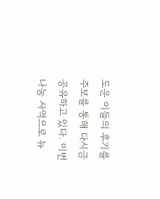도운 이들의 후기를 주보를 통해 다시금 공유하고 있다. 이번 나눔 사역으로 뉴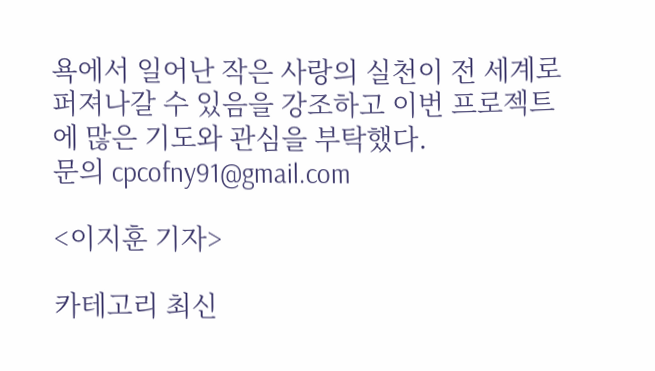욕에서 일어난 작은 사랑의 실천이 전 세계로 퍼져나갈 수 있음을 강조하고 이번 프로젝트에 많은 기도와 관심을 부탁했다.
문의 cpcofny91@gmail.com

<이지훈 기자>

카테고리 최신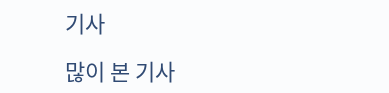기사

많이 본 기사